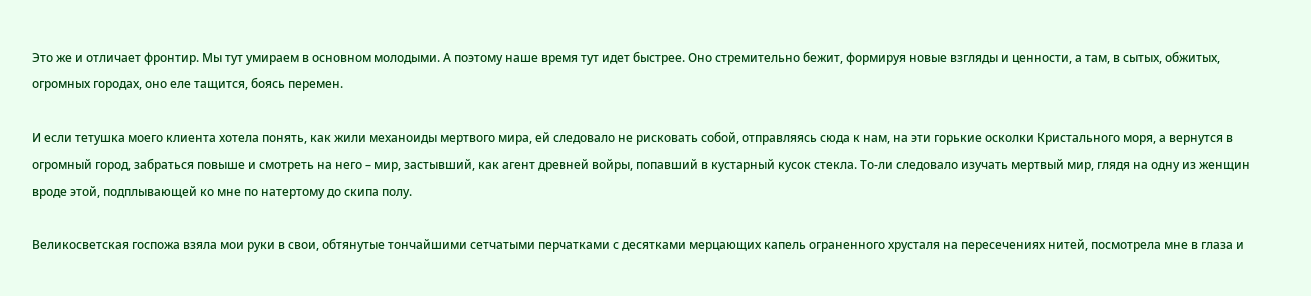Это же и отличает фронтир. Мы тут умираем в основном молодыми. А поэтому наше время тут идет быстрее. Оно стремительно бежит, формируя новые взгляды и ценности, а там, в сытых, обжитых, огромных городах, оно еле тащится, боясь перемен.

И если тетушка моего клиента хотела понять, как жили механоиды мертвого мира, ей следовало не рисковать собой, отправляясь сюда к нам, на эти горькие осколки Кристального моря, а вернутся в огромный город, забраться повыше и смотреть на него – мир, застывший, как агент древней войры, попавший в кустарный кусок стекла. То-ли следовало изучать мертвый мир, глядя на одну из женщин вроде этой, подплывающей ко мне по натертому до скипа полу.

Великосветская госпожа взяла мои руки в свои, обтянутые тончайшими сетчатыми перчатками с десятками мерцающих капель ограненного хрусталя на пересечениях нитей, посмотрела мне в глаза и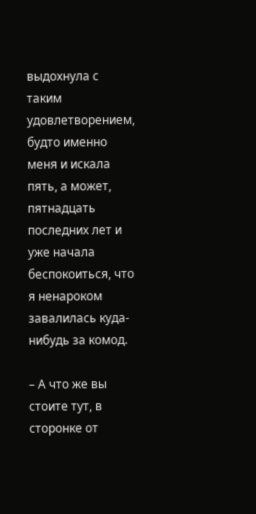выдохнула с таким удовлетворением, будто именно меня и искала пять, а может, пятнадцать последних лет и уже начала беспокоиться, что я ненароком завалилась куда-нибудь за комод.

– А что же вы стоите тут, в сторонке от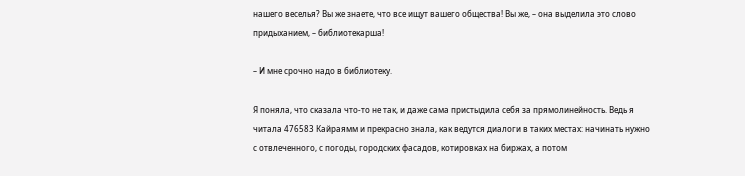нашего веселья? Вы же знаете, что все ищут вашего общества! Вы же, – она выделила это слово придыханием, – библиотекарша!

– И мне срочно надо в библиотеку.

Я поняла, что сказала что-то не так, и даже сама пристыдила себя за прямолинейность. Ведь я читала 476583 Кайраямм и прекрасно знала, как ведутся диалоги в таких местах: начинать нужно с отвлеченного, с погоды, городских фасадов, котировках на биржах, а потом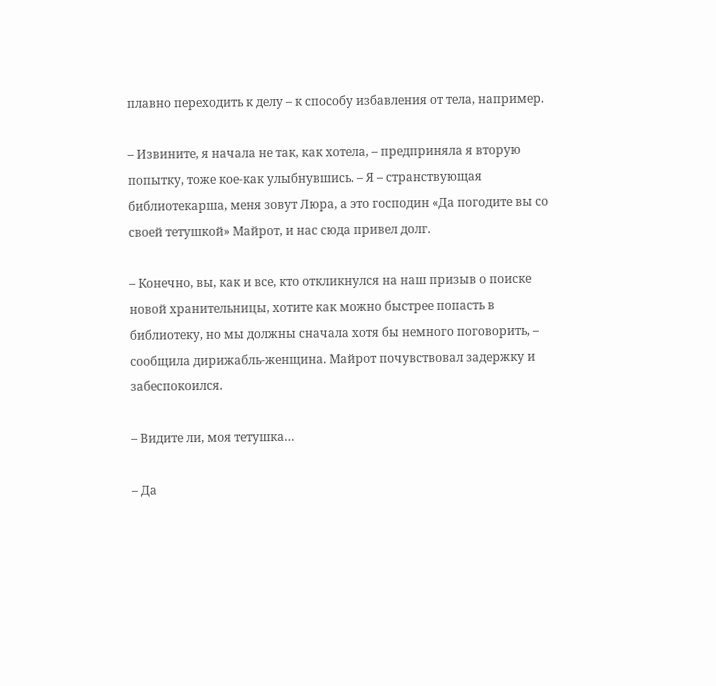плавно переходить к делу – к способу избавления от тела, например.

– Извините, я начала не так, как хотела, – предприняла я вторую попытку, тоже кое-как улыбнувшись. – Я – странствующая библиотекарша, меня зовут Люра, а это господин «Да погодите вы со своей тетушкой» Майрот, и нас сюда привел долг.

– Конечно, вы, как и все, кто откликнулся на наш призыв о поиске новой хранительницы, хотите как можно быстрее попасть в библиотеку, но мы должны сначала хотя бы немного поговорить, – сообщила дирижабль-женщина. Майрот почувствовал задержку и забеспокоился.

– Видите ли, моя тетушка…

– Да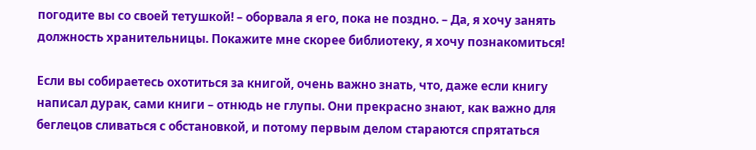погодите вы со своей тетушкой! – оборвала я его, пока не поздно. – Да, я хочу занять должность хранительницы. Покажите мне скорее библиотеку, я хочу познакомиться!

Если вы собираетесь охотиться за книгой, очень важно знать, что, даже если книгу написал дурак, сами книги – отнюдь не глупы. Они прекрасно знают, как важно для беглецов сливаться с обстановкой, и потому первым делом стараются спрятаться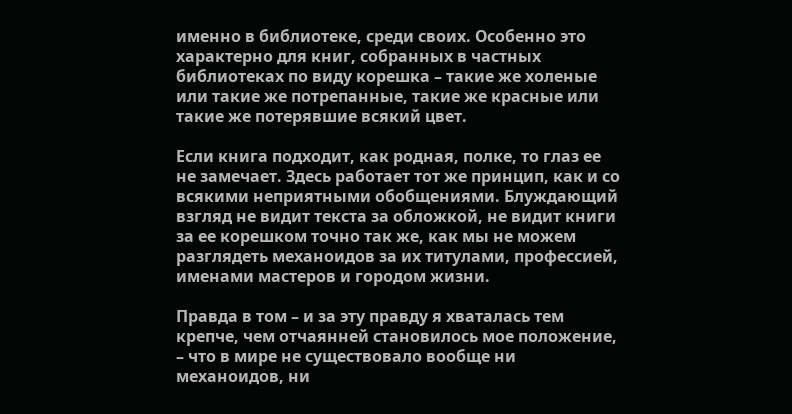именно в библиотеке, среди своих. Особенно это характерно для книг, собранных в частных библиотеках по виду корешка – такие же холеные или такие же потрепанные, такие же красные или такие же потерявшие всякий цвет.

Если книга подходит, как родная, полке, то глаз ее не замечает. Здесь работает тот же принцип, как и со всякими неприятными обобщениями. Блуждающий взгляд не видит текста за обложкой, не видит книги за ее корешком точно так же, как мы не можем разглядеть механоидов за их титулами, профессией, именами мастеров и городом жизни.

Правда в том – и за эту правду я хваталась тем крепче, чем отчаянней становилось мое положение, – что в мире не существовало вообще ни механоидов, ни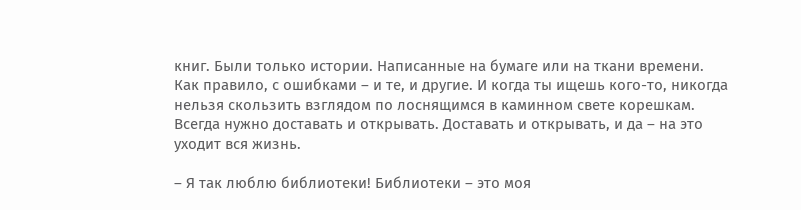книг. Были только истории. Написанные на бумаге или на ткани времени. Как правило, с ошибками – и те, и другие. И когда ты ищешь кого-то, никогда нельзя скользить взглядом по лоснящимся в каминном свете корешкам. Всегда нужно доставать и открывать. Доставать и открывать, и да – на это уходит вся жизнь.

– Я так люблю библиотеки! Библиотеки – это моя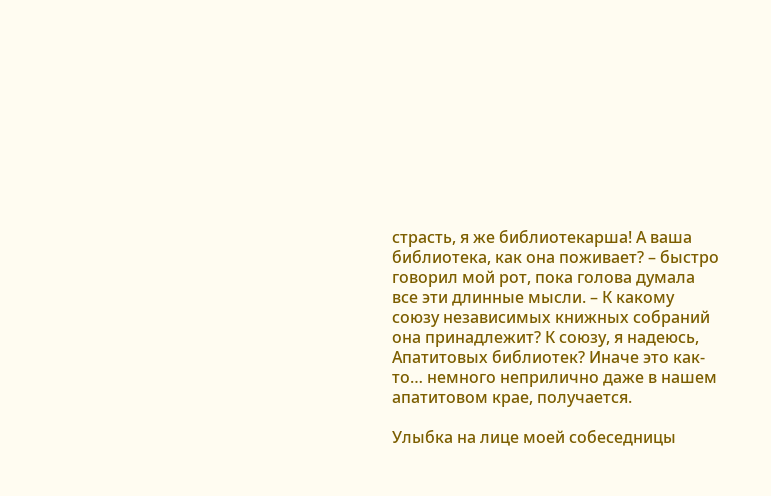страсть, я же библиотекарша! А ваша библиотека, как она поживает? – быстро говорил мой рот, пока голова думала все эти длинные мысли. – К какому союзу независимых книжных собраний она принадлежит? К союзу, я надеюсь, Апатитовых библиотек? Иначе это как-то… немного неприлично даже в нашем апатитовом крае, получается.

Улыбка на лице моей собеседницы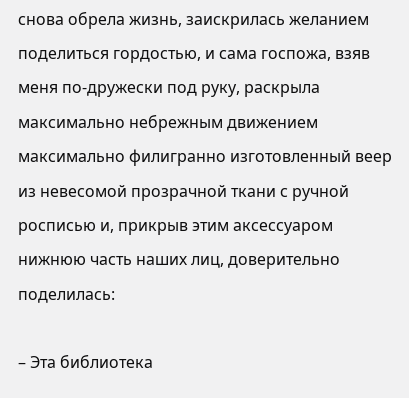снова обрела жизнь, заискрилась желанием поделиться гордостью, и сама госпожа, взяв меня по-дружески под руку, раскрыла максимально небрежным движением максимально филигранно изготовленный веер из невесомой прозрачной ткани с ручной росписью и, прикрыв этим аксессуаром нижнюю часть наших лиц, доверительно поделилась:

– Эта библиотека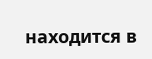находится в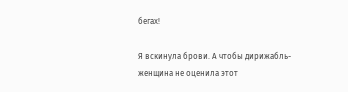бегах!

Я вскинула брови. А чтобы дирижабль-женщина не оценила этот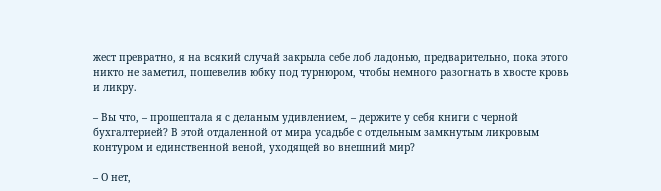жест превратно, я на всякий случай закрыла себе лоб ладонью, предварительно, пока этого никто не заметил, пошевелив юбку под турнюром, чтобы немного разогнать в хвосте кровь и ликру.

– Вы что, – прошептала я с деланым удивлением, – держите у себя книги с черной бухгалтерией? В этой отдаленной от мира усадьбе с отдельным замкнутым ликровым контуром и единственной веной, уходящей во внешний мир?

– О нет,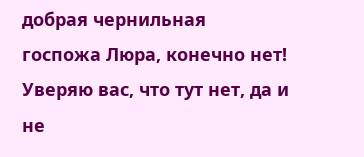добрая чернильная госпожа Люра, конечно нет! Уверяю вас, что тут нет, да и не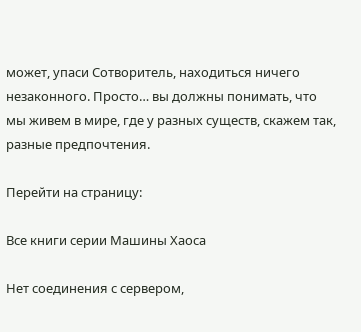может, упаси Сотворитель, находиться ничего незаконного. Просто… вы должны понимать, что мы живем в мире, где у разных существ, скажем так, разные предпочтения.

Перейти на страницу:

Все книги серии Машины Хаоса

Нет соединения с сервером,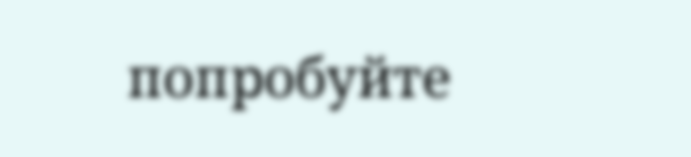попробуйте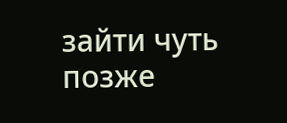зайти чуть позже